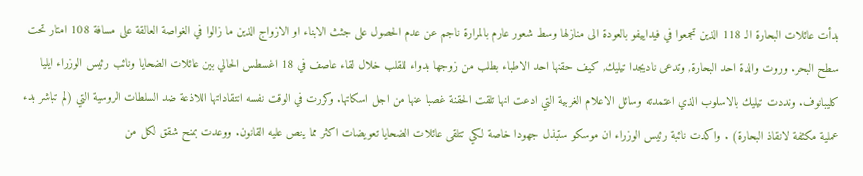بدأت عائلات البحارة الـ 118 الذين تجمعوا في فيداييفو بالعودة الى منازلها وسط شعور عارم بالمرارة ناجم عن عدم الحصول على جثث الابناء او الازواج الذين ما زالوا في الغواصة العالقة على مسافة 108 امتار تحت سطح البحر. وروت والدة احد البحارة, وتدعى ناديجدا تيليك, كيف حقنها احد الاطباء بطلب من زوجها بدواء للقلب خلال لقاء عاصف في 18 اغسطس الحالي بين عائلات الضحايا ونائب رئيس الوزراء ايليا كليبانوف. ونددت تيليك بالاسلوب الذي اعتمدته وسائل الاعلام الغربية التي ادعت انها تلقت الحقنة غصبا عنها من اجل اسكاتها. وكررت في الوقت نفسه انتقاداتها اللاذعة ضد السلطات الروسية التي (لم تباشر بدء عملية مكثفة لانقاذ البحارة) . واكدت نائبة رئيس الوزراء ان موسكو ستبذل جهودا خاصة لكي تتلقى عائلات الضحايا تعويضات اكثر مما ينص عليه القانون. ووعدت بمنح شقق لكل من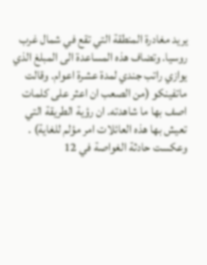يريد مغادرة المنطقة التي تقع في شمال غرب روسيا. وتضاف هذه المساعدة الى المبلغ الذي يوازي راتب جندي لمدة عشرة اعوام. وقالت ماتفينكو (من الصعب ان اعثر على كلمات اصف بها ما شاهدته. ان رؤية الطريقة التي تعيش بها هذه العائلات امر مؤلم للغاية) . وعكست حادثة الغواصة في 12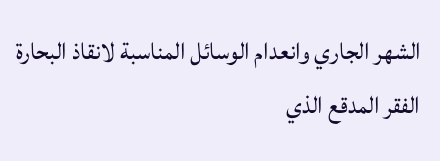الشهر الجاري وانعدام الوسائل المناسبة لانقاذ البحارة الفقر المدقع الذي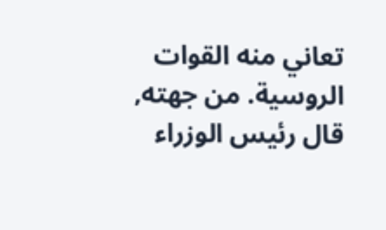تعاني منه القوات الروسية. من جهته, قال رئيس الوزراء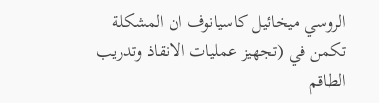الروسي ميخائيل كاسيانوف ان المشكلة تكمن في (تجهيز عمليات الانقاذ وتدريب الطاقم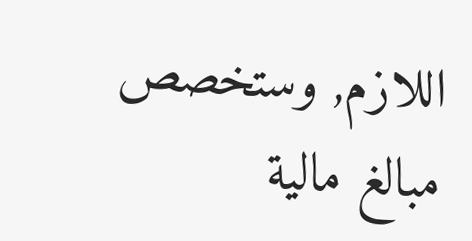اللازم, وستخصص مبالغ مالية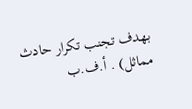بهدف تجنب تكرار حادث مماثل) . أ.ف.ب